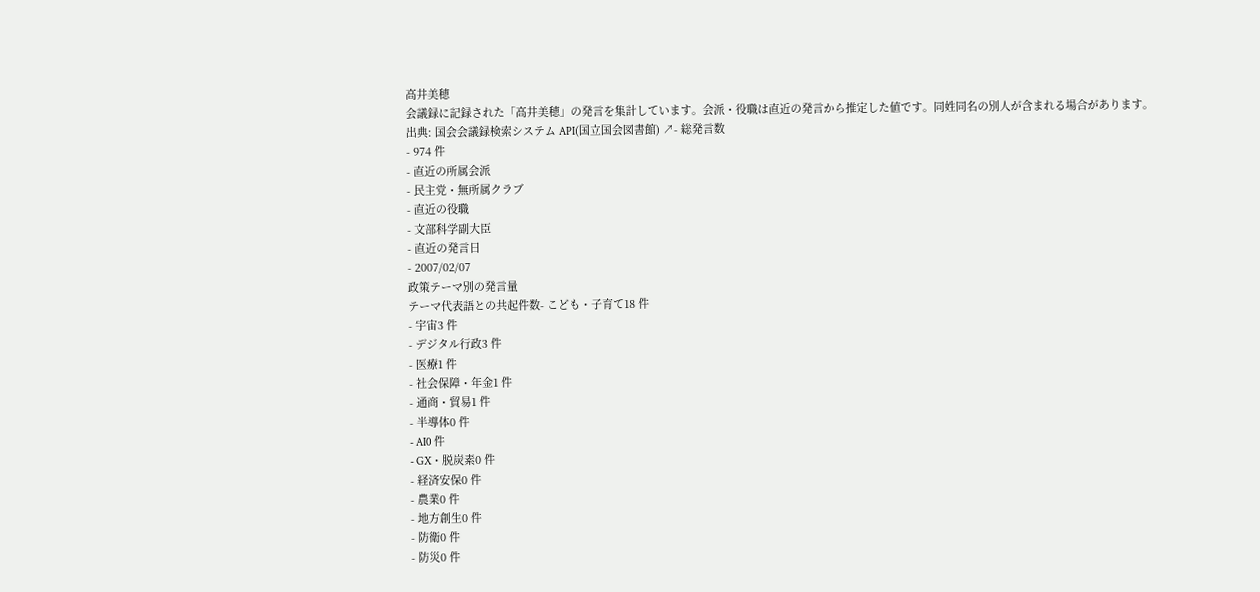高井美穂
会議録に記録された「高井美穂」の発言を集計しています。会派・役職は直近の発言から推定した値です。同姓同名の別人が含まれる場合があります。
出典: 国会会議録検索システム API(国立国会図書館) ↗- 総発言数
- 974 件
- 直近の所属会派
- 民主党・無所属クラブ
- 直近の役職
- 文部科学副大臣
- 直近の発言日
- 2007/02/07
政策テーマ別の発言量
テーマ代表語との共起件数- こども・子育て18 件
- 宇宙3 件
- デジタル行政3 件
- 医療1 件
- 社会保障・年金1 件
- 通商・貿易1 件
- 半導体0 件
- AI0 件
- GX・脱炭素0 件
- 経済安保0 件
- 農業0 件
- 地方創生0 件
- 防衛0 件
- 防災0 件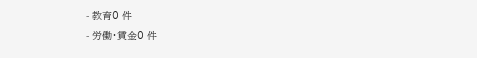- 教育0 件
- 労働・賃金0 件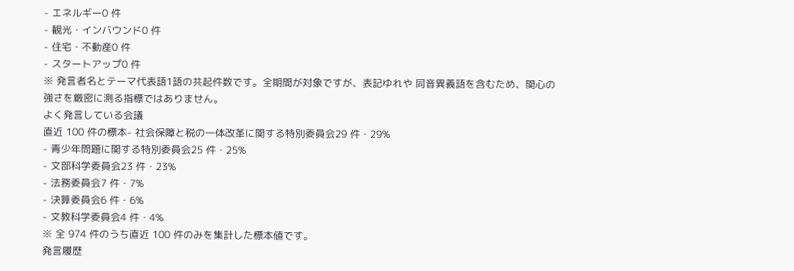- エネルギー0 件
- 観光・インバウンド0 件
- 住宅・不動産0 件
- スタートアップ0 件
※ 発言者名とテーマ代表語1語の共起件数です。全期間が対象ですが、表記ゆれや 同音異義語を含むため、関心の強さを厳密に測る指標ではありません。
よく発言している会議
直近 100 件の標本- 社会保障と税の一体改革に関する特別委員会29 件・29%
- 青少年問題に関する特別委員会25 件・25%
- 文部科学委員会23 件・23%
- 法務委員会7 件・7%
- 決算委員会6 件・6%
- 文教科学委員会4 件・4%
※ 全 974 件のうち直近 100 件のみを集計した標本値です。
発言履歴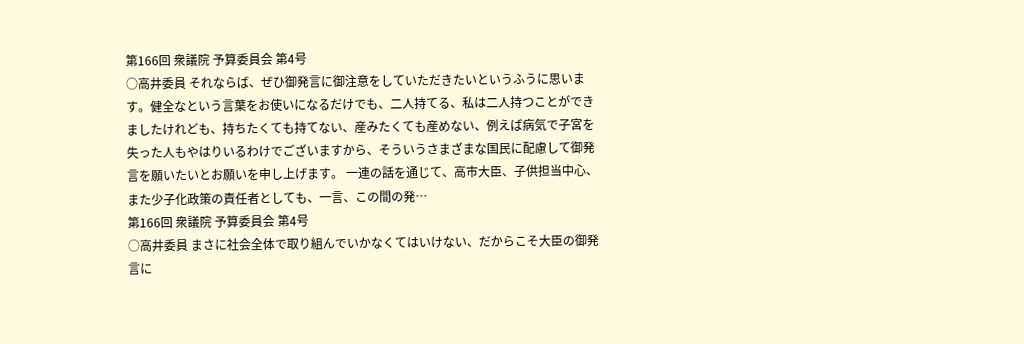第166回 衆議院 予算委員会 第4号
○高井委員 それならば、ぜひ御発言に御注意をしていただきたいというふうに思います。健全なという言葉をお使いになるだけでも、二人持てる、私は二人持つことができましたけれども、持ちたくても持てない、産みたくても産めない、例えば病気で子宮を失った人もやはりいるわけでございますから、そういうさまざまな国民に配慮して御発言を願いたいとお願いを申し上げます。 一連の話を通じて、高市大臣、子供担当中心、また少子化政策の責任者としても、一言、この間の発…
第166回 衆議院 予算委員会 第4号
○高井委員 まさに社会全体で取り組んでいかなくてはいけない、だからこそ大臣の御発言に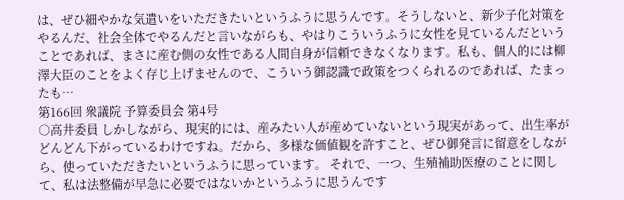は、ぜひ細やかな気遣いをいただきたいというふうに思うんです。そうしないと、新少子化対策をやるんだ、社会全体でやるんだと言いながらも、やはりこういうふうに女性を見ているんだということであれば、まさに産む側の女性である人間自身が信頼できなくなります。私も、個人的には柳澤大臣のことをよく存じ上げませんので、こういう御認識で政策をつくられるのであれば、たまったも…
第166回 衆議院 予算委員会 第4号
○高井委員 しかしながら、現実的には、産みたい人が産めていないという現実があって、出生率がどんどん下がっているわけですね。だから、多様な価値観を許すこと、ぜひ御発言に留意をしながら、使っていただきたいというふうに思っています。 それで、一つ、生殖補助医療のことに関して、私は法整備が早急に必要ではないかというふうに思うんです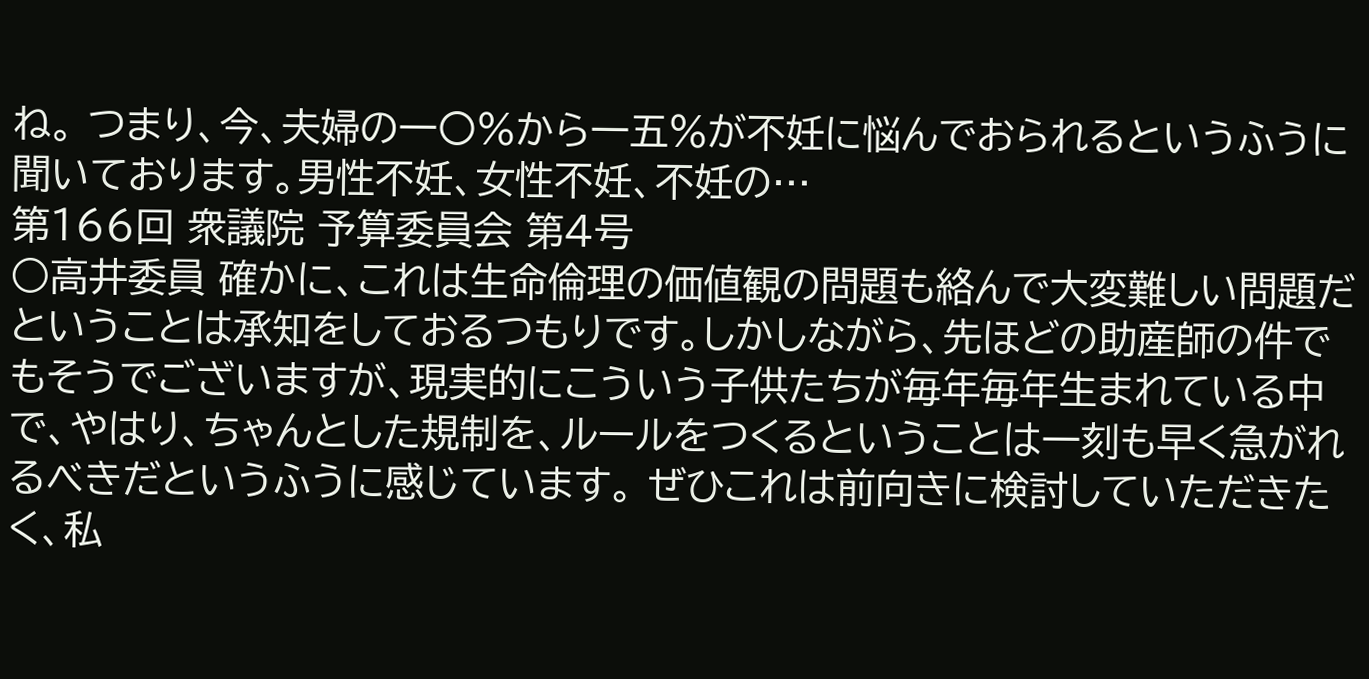ね。 つまり、今、夫婦の一〇%から一五%が不妊に悩んでおられるというふうに聞いております。男性不妊、女性不妊、不妊の…
第166回 衆議院 予算委員会 第4号
○高井委員 確かに、これは生命倫理の価値観の問題も絡んで大変難しい問題だということは承知をしておるつもりです。しかしながら、先ほどの助産師の件でもそうでございますが、現実的にこういう子供たちが毎年毎年生まれている中で、やはり、ちゃんとした規制を、ルールをつくるということは一刻も早く急がれるべきだというふうに感じています。 ぜひこれは前向きに検討していただきたく、私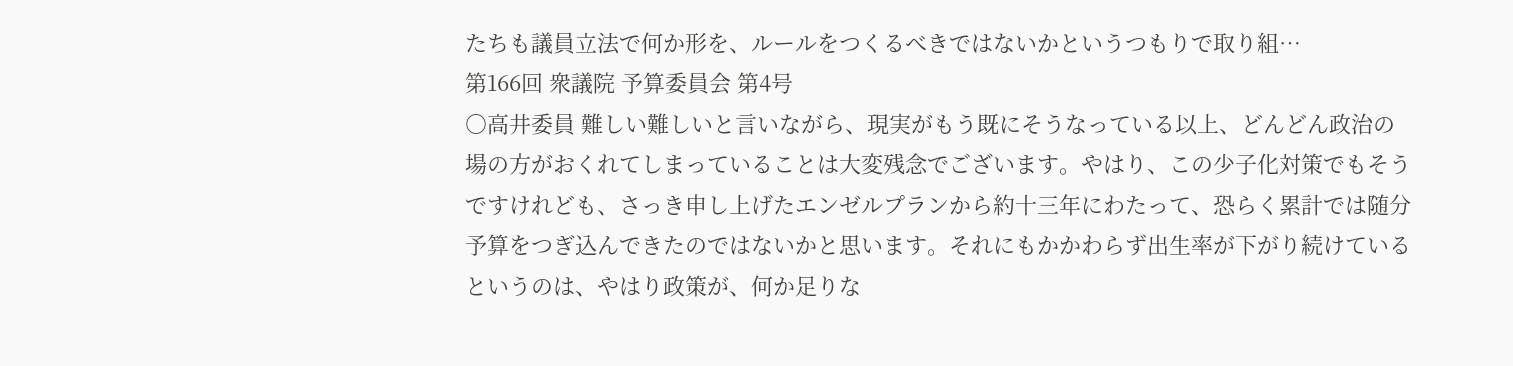たちも議員立法で何か形を、ルールをつくるべきではないかというつもりで取り組…
第166回 衆議院 予算委員会 第4号
○高井委員 難しい難しいと言いながら、現実がもう既にそうなっている以上、どんどん政治の場の方がおくれてしまっていることは大変残念でございます。やはり、この少子化対策でもそうですけれども、さっき申し上げたエンゼルプランから約十三年にわたって、恐らく累計では随分予算をつぎ込んできたのではないかと思います。それにもかかわらず出生率が下がり続けているというのは、やはり政策が、何か足りな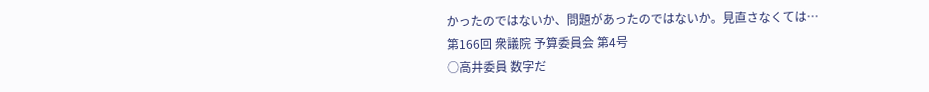かったのではないか、問題があったのではないか。見直さなくては…
第166回 衆議院 予算委員会 第4号
○高井委員 数字だ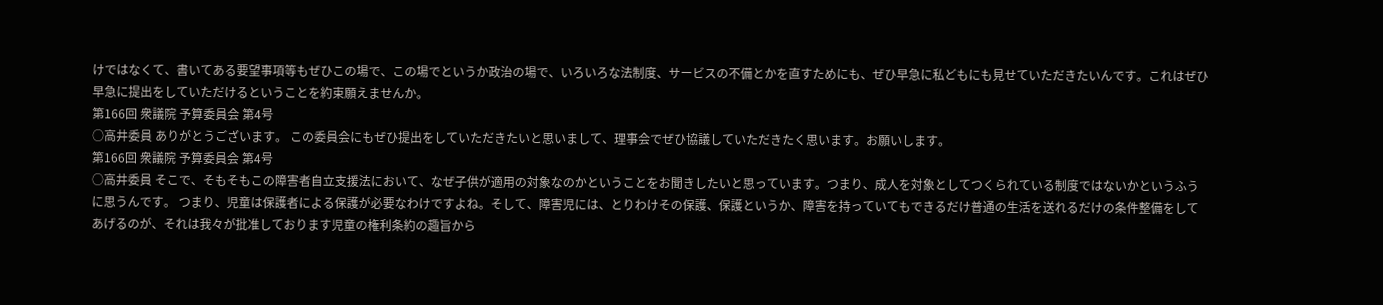けではなくて、書いてある要望事項等もぜひこの場で、この場でというか政治の場で、いろいろな法制度、サービスの不備とかを直すためにも、ぜひ早急に私どもにも見せていただきたいんです。これはぜひ早急に提出をしていただけるということを約束願えませんか。
第166回 衆議院 予算委員会 第4号
○高井委員 ありがとうございます。 この委員会にもぜひ提出をしていただきたいと思いまして、理事会でぜひ協議していただきたく思います。お願いします。
第166回 衆議院 予算委員会 第4号
○高井委員 そこで、そもそもこの障害者自立支援法において、なぜ子供が適用の対象なのかということをお聞きしたいと思っています。つまり、成人を対象としてつくられている制度ではないかというふうに思うんです。 つまり、児童は保護者による保護が必要なわけですよね。そして、障害児には、とりわけその保護、保護というか、障害を持っていてもできるだけ普通の生活を送れるだけの条件整備をしてあげるのが、それは我々が批准しております児童の権利条約の趣旨から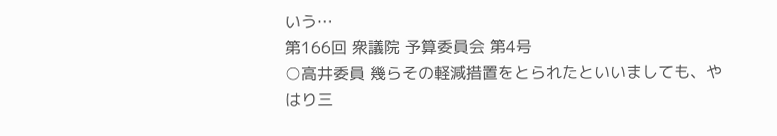いう…
第166回 衆議院 予算委員会 第4号
○高井委員 幾らその軽減措置をとられたといいましても、やはり三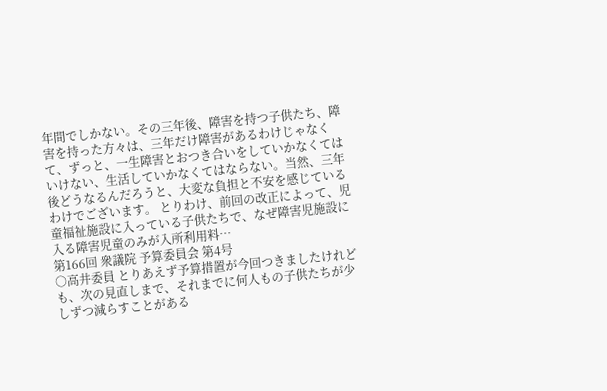年間でしかない。その三年後、障害を持つ子供たち、障害を持った方々は、三年だけ障害があるわけじゃなくて、ずっと、一生障害とおつき合いをしていかなくてはいけない、生活していかなくてはならない。当然、三年後どうなるんだろうと、大変な負担と不安を感じているわけでございます。 とりわけ、前回の改正によって、児童福祉施設に入っている子供たちで、なぜ障害児施設に入る障害児童のみが入所利用料…
第166回 衆議院 予算委員会 第4号
○高井委員 とりあえず予算措置が今回つきましたけれども、次の見直しまで、それまでに何人もの子供たちが少しずつ減らすことがある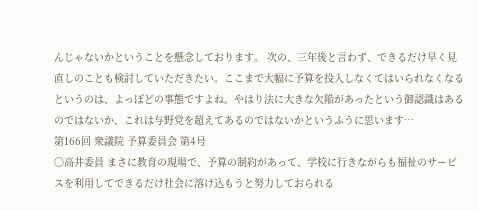んじゃないかということを懸念しております。 次の、三年後と言わず、できるだけ早く見直しのことも検討していただきたい。ここまで大幅に予算を投入しなくてはいられなくなるというのは、よっぽどの事態ですよね。やはり法に大きな欠陥があったという御認識はあるのではないか、これは与野党を超えてあるのではないかというふうに思います…
第166回 衆議院 予算委員会 第4号
○高井委員 まさに教育の現場で、予算の制約があって、学校に行きながらも福祉のサービスを利用してできるだけ社会に溶け込もうと努力しておられる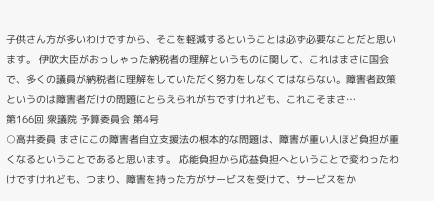子供さん方が多いわけですから、そこを軽減するということは必ず必要なことだと思います。 伊吹大臣がおっしゃった納税者の理解というものに関して、これはまさに国会で、多くの議員が納税者に理解をしていただく努力をしなくてはならない。障害者政策というのは障害者だけの問題にとらえられがちですけれども、これこそまさ…
第166回 衆議院 予算委員会 第4号
○高井委員 まさにこの障害者自立支援法の根本的な問題は、障害が重い人ほど負担が重くなるということであると思います。 応能負担から応益負担へということで変わったわけですけれども、つまり、障害を持った方がサービスを受けて、サービスをか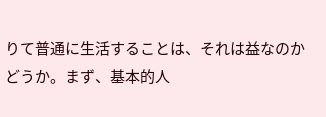りて普通に生活することは、それは益なのかどうか。まず、基本的人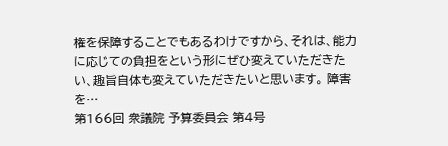権を保障することでもあるわけですから、それは、能力に応じての負担をという形にぜひ変えていただきたい、趣旨自体も変えていただきたいと思います。 障害を…
第166回 衆議院 予算委員会 第4号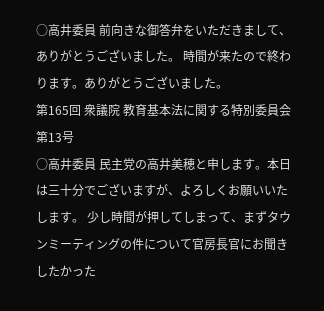○高井委員 前向きな御答弁をいただきまして、ありがとうございました。 時間が来たので終わります。ありがとうございました。
第165回 衆議院 教育基本法に関する特別委員会 第13号
○高井委員 民主党の高井美穂と申します。本日は三十分でございますが、よろしくお願いいたします。 少し時間が押してしまって、まずタウンミーティングの件について官房長官にお聞きしたかった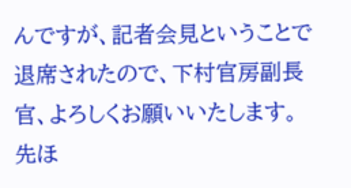んですが、記者会見ということで退席されたので、下村官房副長官、よろしくお願いいたします。 先ほ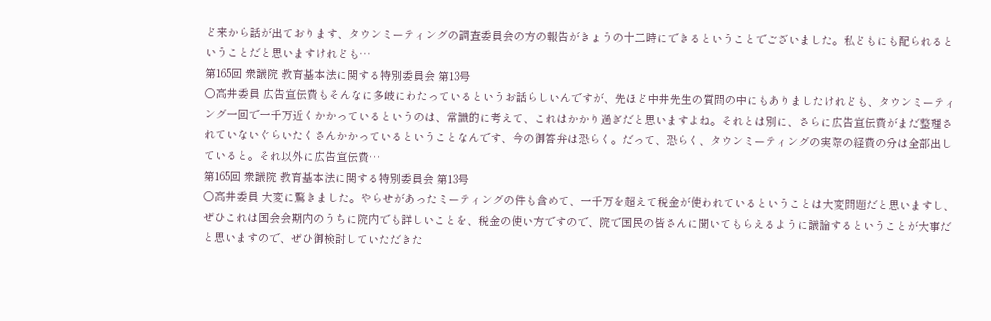ど来から話が出ております、タウンミーティングの調査委員会の方の報告がきょうの十二時にできるということでございました。私どもにも配られるということだと思いますけれども…
第165回 衆議院 教育基本法に関する特別委員会 第13号
○高井委員 広告宣伝費もそんなに多岐にわたっているというお話らしいんですが、先ほど中井先生の質問の中にもありましたけれども、タウンミーティング一回で一千万近くかかっているというのは、常識的に考えて、これはかかり過ぎだと思いますよね。それとは別に、さらに広告宣伝費がまだ整理されていないぐらいたくさんかかっているということなんです、今の御答弁は恐らく。だって、恐らく、タウンミーティングの実際の経費の分は全部出していると。それ以外に広告宣伝費…
第165回 衆議院 教育基本法に関する特別委員会 第13号
○高井委員 大変に驚きました。やらせがあったミーティングの件も含めて、一千万を超えて税金が使われているということは大変問題だと思いますし、ぜひこれは国会会期内のうちに院内でも詳しいことを、税金の使い方ですので、院で国民の皆さんに聞いてもらえるように議論するということが大事だと思いますので、ぜひ御検討していただきた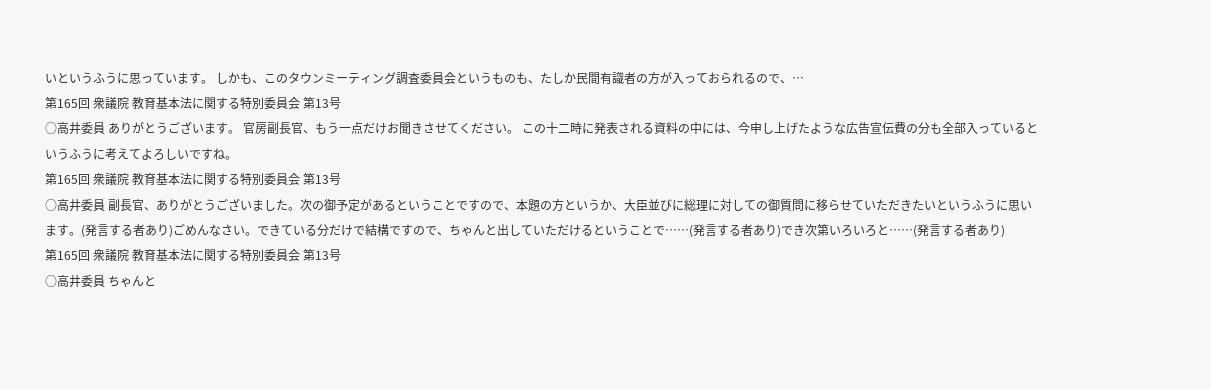いというふうに思っています。 しかも、このタウンミーティング調査委員会というものも、たしか民間有識者の方が入っておられるので、…
第165回 衆議院 教育基本法に関する特別委員会 第13号
○高井委員 ありがとうございます。 官房副長官、もう一点だけお聞きさせてください。 この十二時に発表される資料の中には、今申し上げたような広告宣伝費の分も全部入っているというふうに考えてよろしいですね。
第165回 衆議院 教育基本法に関する特別委員会 第13号
○高井委員 副長官、ありがとうございました。次の御予定があるということですので、本題の方というか、大臣並びに総理に対しての御質問に移らせていただきたいというふうに思います。(発言する者あり)ごめんなさい。できている分だけで結構ですので、ちゃんと出していただけるということで……(発言する者あり)でき次第いろいろと……(発言する者あり)
第165回 衆議院 教育基本法に関する特別委員会 第13号
○高井委員 ちゃんと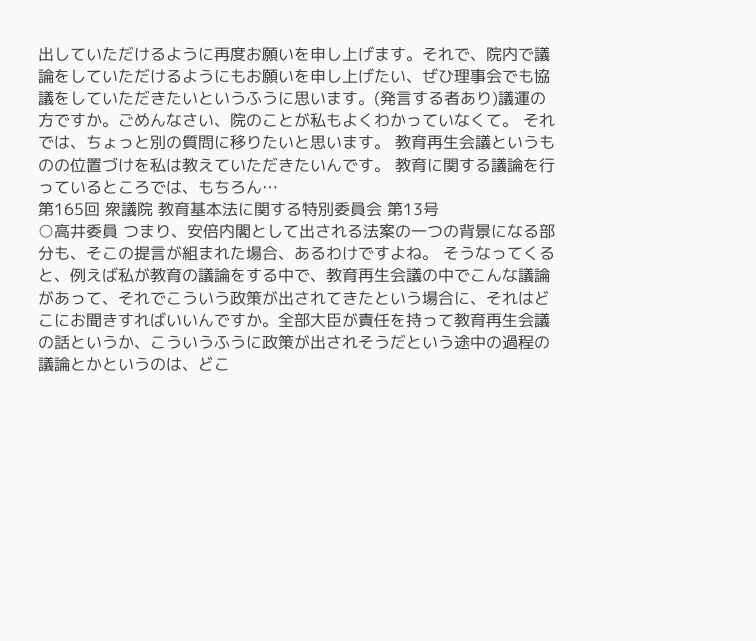出していただけるように再度お願いを申し上げます。それで、院内で議論をしていただけるようにもお願いを申し上げたい、ぜひ理事会でも協議をしていただきたいというふうに思います。(発言する者あり)議運の方ですか。ごめんなさい、院のことが私もよくわかっていなくて。 それでは、ちょっと別の質問に移りたいと思います。 教育再生会議というものの位置づけを私は教えていただきたいんです。 教育に関する議論を行っているところでは、もちろん…
第165回 衆議院 教育基本法に関する特別委員会 第13号
○高井委員 つまり、安倍内閣として出される法案の一つの背景になる部分も、そこの提言が組まれた場合、あるわけですよね。 そうなってくると、例えば私が教育の議論をする中で、教育再生会議の中でこんな議論があって、それでこういう政策が出されてきたという場合に、それはどこにお聞きすればいいんですか。全部大臣が責任を持って教育再生会議の話というか、こういうふうに政策が出されそうだという途中の過程の議論とかというのは、どこ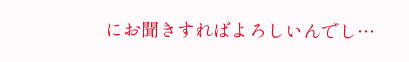にお聞きすればよろしいんでし…